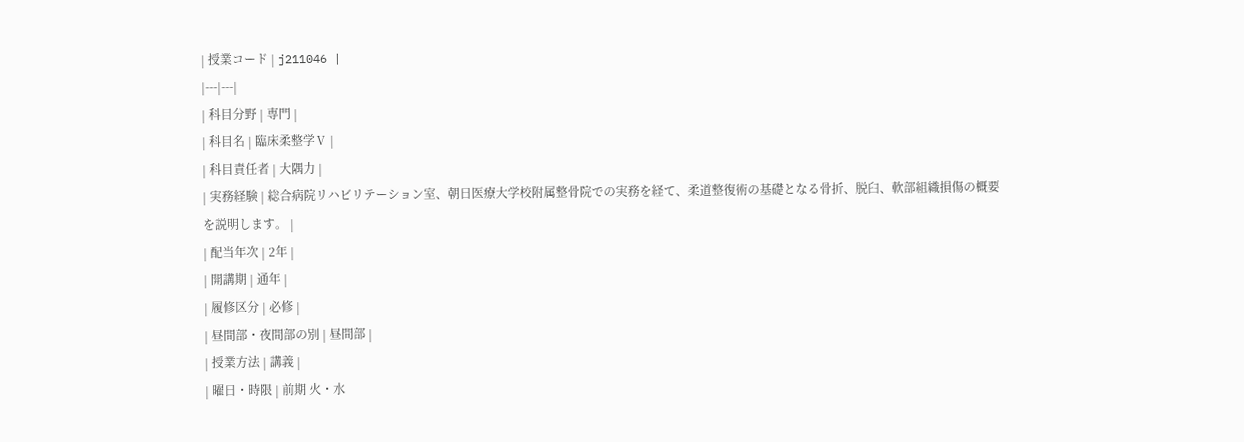| 授業コード | j211046 |
|---|---|
| 科目分野 | 専門 |
| 科目名 | 臨床柔整学Ⅴ |
| 科目責任者 | 大隅力 |
| 実務経験 | 総合病院リハビリテーション室、朝日医療大学校附属整骨院での実務を経て、柔道整復術の基礎となる骨折、脱臼、軟部組織損傷の概要を説明します。 |
| 配当年次 | 2年 |
| 開講期 | 通年 |
| 履修区分 | 必修 |
| 昼間部・夜間部の別 | 昼間部 |
| 授業方法 | 講義 |
| 曜日・時限 | 前期 火・水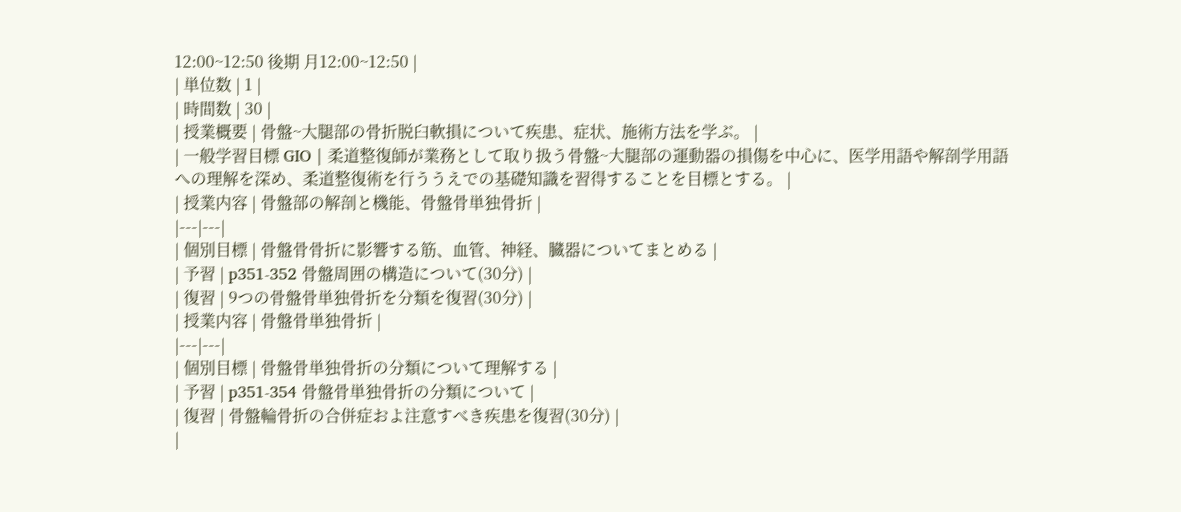12:00~12:50 後期 月12:00~12:50 |
| 単位数 | 1 |
| 時間数 | 30 |
| 授業概要 | 骨盤~大腿部の骨折脱臼軟損について疾患、症状、施術方法を学ぶ。 |
| 一般学習目標 GIO | 柔道整復師が業務として取り扱う骨盤~大腿部の運動器の損傷を中心に、医学用語や解剖学用語への理解を深め、柔道整復術を行ううえでの基礎知識を習得することを目標とする。 |
| 授業内容 | 骨盤部の解剖と機能、骨盤骨単独骨折 |
|---|---|
| 個別目標 | 骨盤骨骨折に影響する筋、血管、神経、臓器についてまとめる |
| 予習 | p351-352 骨盤周囲の構造について(30分) |
| 復習 | 9つの骨盤骨単独骨折を分類を復習(30分) |
| 授業内容 | 骨盤骨単独骨折 |
|---|---|
| 個別目標 | 骨盤骨単独骨折の分類について理解する |
| 予習 | p351-354 骨盤骨単独骨折の分類について |
| 復習 | 骨盤輪骨折の合併症およ注意すべき疾患を復習(30分) |
|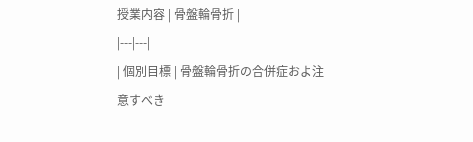授業内容 | 骨盤輪骨折 |
|---|---|
| 個別目標 | 骨盤輪骨折の合併症およ注意すべき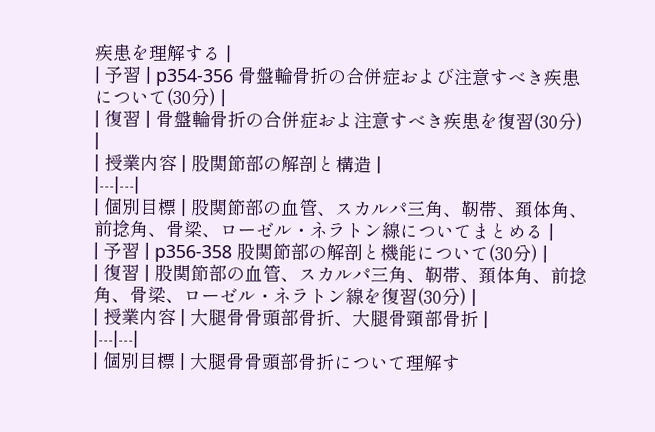疾患を理解する |
| 予習 | p354-356 骨盤輪骨折の合併症および注意すべき疾患について(30分) |
| 復習 | 骨盤輪骨折の合併症およ注意すべき疾患を復習(30分) |
| 授業内容 | 股関節部の解剖と構造 |
|---|---|
| 個別目標 | 股関節部の血管、スカルパ三角、靭帯、頚体角、前捻角、骨梁、ローゼル・ネラトン線についてまとめる |
| 予習 | p356-358 股関節部の解剖と機能について(30分) |
| 復習 | 股関節部の血管、スカルパ三角、靭帯、頚体角、前捻角、骨梁、ローゼル・ネラトン線を復習(30分) |
| 授業内容 | 大腿骨骨頭部骨折、大腿骨頸部骨折 |
|---|---|
| 個別目標 | 大腿骨骨頭部骨折について理解す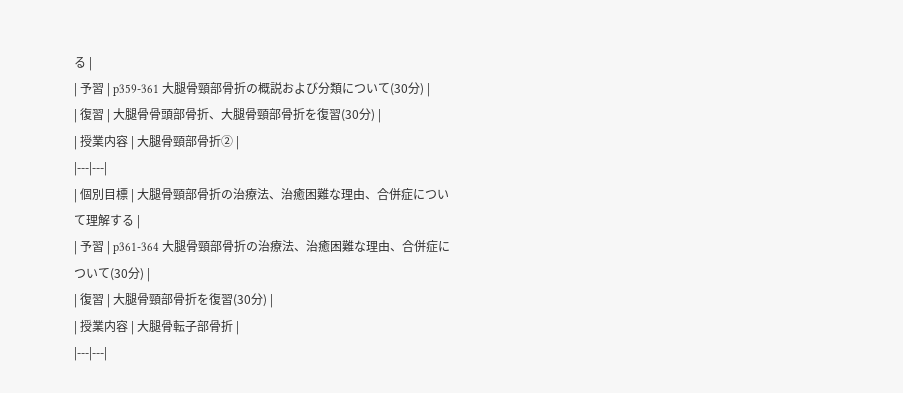る |
| 予習 | p359-361 大腿骨頸部骨折の概説および分類について(30分) |
| 復習 | 大腿骨骨頭部骨折、大腿骨頸部骨折を復習(30分) |
| 授業内容 | 大腿骨頸部骨折② |
|---|---|
| 個別目標 | 大腿骨頸部骨折の治療法、治癒困難な理由、合併症について理解する |
| 予習 | p361-364 大腿骨頸部骨折の治療法、治癒困難な理由、合併症について(30分) |
| 復習 | 大腿骨頸部骨折を復習(30分) |
| 授業内容 | 大腿骨転子部骨折 |
|---|---|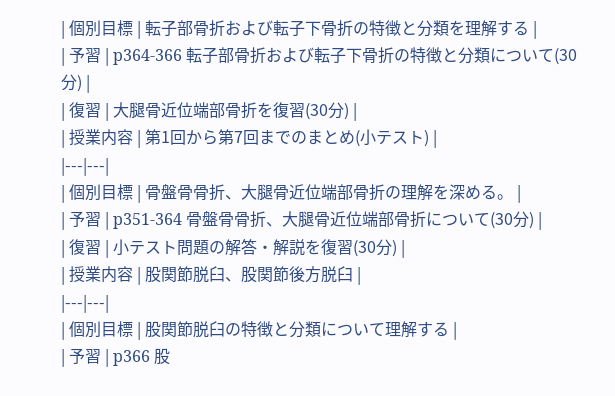| 個別目標 | 転子部骨折および転子下骨折の特徴と分類を理解する |
| 予習 | p364-366 転子部骨折および転子下骨折の特徴と分類について(30分) |
| 復習 | 大腿骨近位端部骨折を復習(30分) |
| 授業内容 | 第1回から第7回までのまとめ(小テスト) |
|---|---|
| 個別目標 | 骨盤骨骨折、大腿骨近位端部骨折の理解を深める。 |
| 予習 | p351-364 骨盤骨骨折、大腿骨近位端部骨折について(30分) |
| 復習 | 小テスト問題の解答・解説を復習(30分) |
| 授業内容 | 股関節脱臼、股関節後方脱臼 |
|---|---|
| 個別目標 | 股関節脱臼の特徴と分類について理解する |
| 予習 | p366 股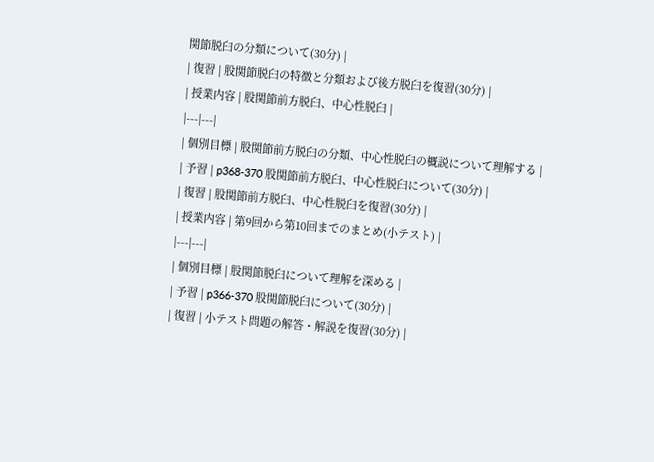関節脱臼の分類について(30分) |
| 復習 | 股関節脱臼の特徴と分類および後方脱臼を復習(30分) |
| 授業内容 | 股関節前方脱臼、中心性脱臼 |
|---|---|
| 個別目標 | 股関節前方脱臼の分類、中心性脱臼の概説について理解する |
| 予習 | p368-370 股関節前方脱臼、中心性脱臼について(30分) |
| 復習 | 股関節前方脱臼、中心性脱臼を復習(30分) |
| 授業内容 | 第9回から第10回までのまとめ(小テスト) |
|---|---|
| 個別目標 | 股関節脱臼について理解を深める |
| 予習 | p366-370 股関節脱臼について(30分) |
| 復習 | 小テスト問題の解答・解説を復習(30分) |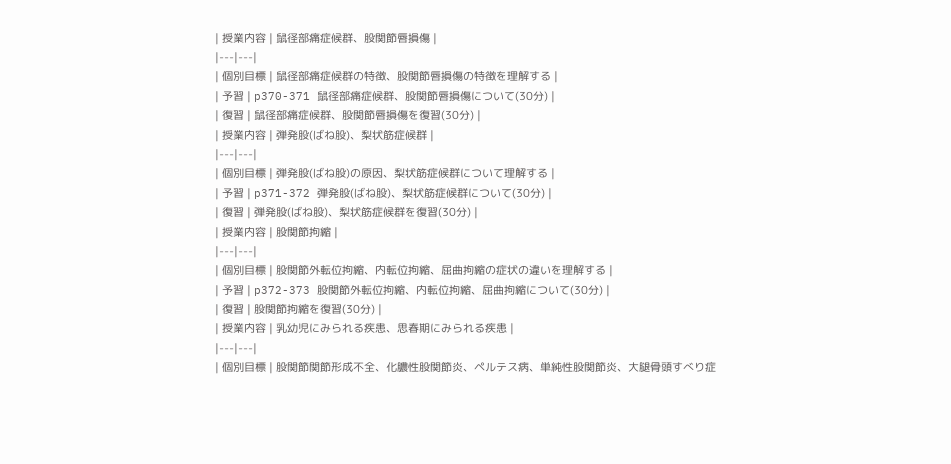| 授業内容 | 鼠径部痛症候群、股関節唇損傷 |
|---|---|
| 個別目標 | 鼠径部痛症候群の特徴、股関節唇損傷の特徴を理解する |
| 予習 | p370-371 鼠径部痛症候群、股関節唇損傷について(30分) |
| 復習 | 鼠径部痛症候群、股関節唇損傷を復習(30分) |
| 授業内容 | 弾発股(ばね股)、梨状筋症候群 |
|---|---|
| 個別目標 | 弾発股(ばね股)の原因、梨状筋症候群について理解する |
| 予習 | p371-372 弾発股(ばね股)、梨状筋症候群について(30分) |
| 復習 | 弾発股(ばね股)、梨状筋症候群を復習(30分) |
| 授業内容 | 股関節拘縮 |
|---|---|
| 個別目標 | 股関節外転位拘縮、内転位拘縮、屈曲拘縮の症状の違いを理解する |
| 予習 | p372-373 股関節外転位拘縮、内転位拘縮、屈曲拘縮について(30分) |
| 復習 | 股関節拘縮を復習(30分) |
| 授業内容 | 乳幼児にみられる疾患、思春期にみられる疾患 |
|---|---|
| 個別目標 | 股関節関節形成不全、化膿性股関節炎、ペルテス病、単純性股関節炎、大腿骨頭すべり症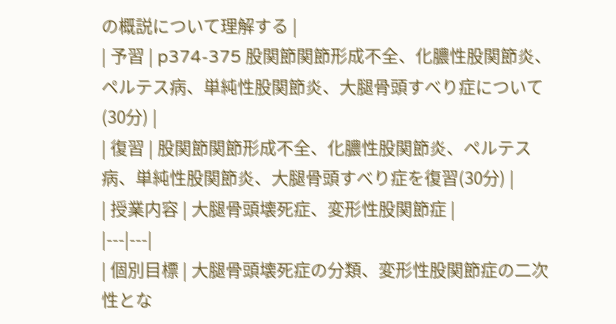の概説について理解する |
| 予習 | p374-375 股関節関節形成不全、化膿性股関節炎、ペルテス病、単純性股関節炎、大腿骨頭すべり症について(30分) |
| 復習 | 股関節関節形成不全、化膿性股関節炎、ペルテス病、単純性股関節炎、大腿骨頭すべり症を復習(30分) |
| 授業内容 | 大腿骨頭壊死症、変形性股関節症 |
|---|---|
| 個別目標 | 大腿骨頭壊死症の分類、変形性股関節症の二次性とな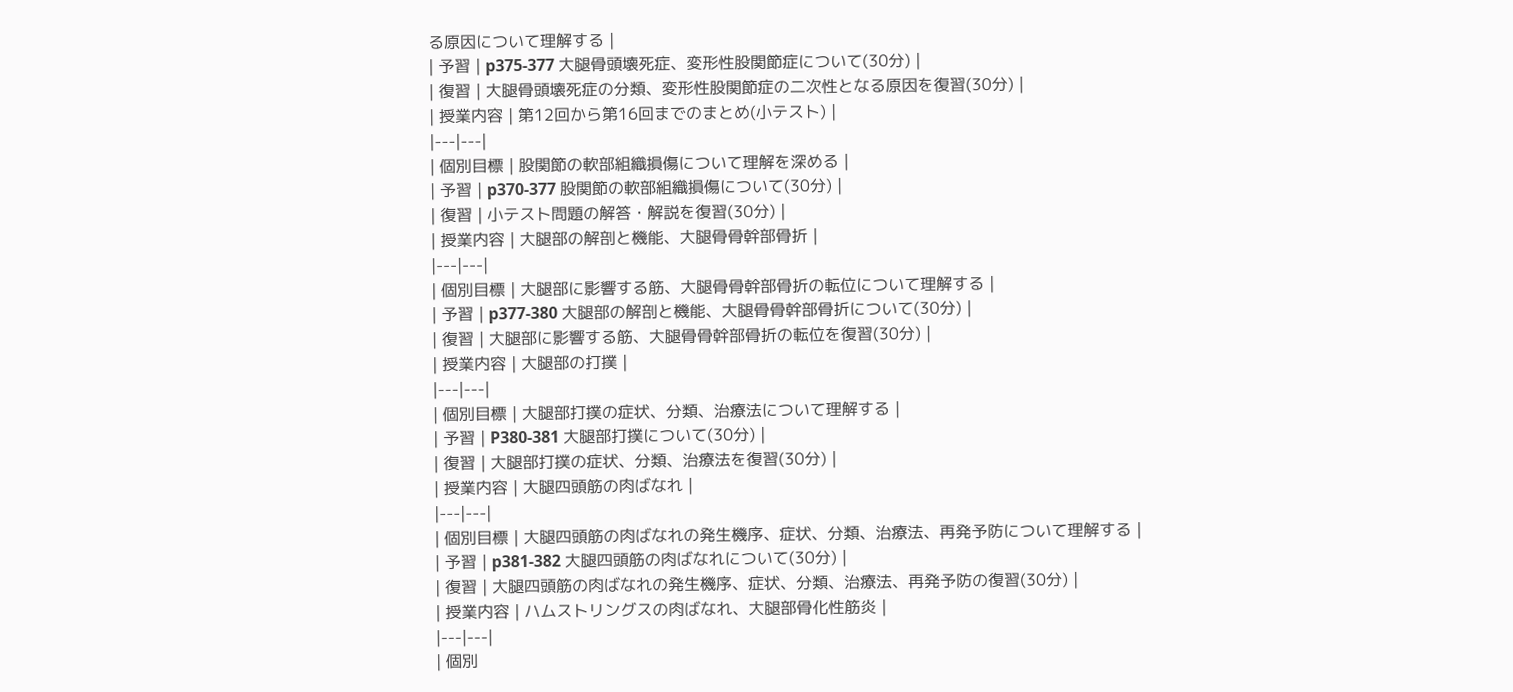る原因について理解する |
| 予習 | p375-377 大腿骨頭壊死症、変形性股関節症について(30分) |
| 復習 | 大腿骨頭壊死症の分類、変形性股関節症の二次性となる原因を復習(30分) |
| 授業内容 | 第12回から第16回までのまとめ(小テスト) |
|---|---|
| 個別目標 | 股関節の軟部組織損傷について理解を深める |
| 予習 | p370-377 股関節の軟部組織損傷について(30分) |
| 復習 | 小テスト問題の解答・解説を復習(30分) |
| 授業内容 | 大腿部の解剖と機能、大腿骨骨幹部骨折 |
|---|---|
| 個別目標 | 大腿部に影響する筋、大腿骨骨幹部骨折の転位について理解する |
| 予習 | p377-380 大腿部の解剖と機能、大腿骨骨幹部骨折について(30分) |
| 復習 | 大腿部に影響する筋、大腿骨骨幹部骨折の転位を復習(30分) |
| 授業内容 | 大腿部の打撲 |
|---|---|
| 個別目標 | 大腿部打撲の症状、分類、治療法について理解する |
| 予習 | P380-381 大腿部打撲について(30分) |
| 復習 | 大腿部打撲の症状、分類、治療法を復習(30分) |
| 授業内容 | 大腿四頭筋の肉ばなれ |
|---|---|
| 個別目標 | 大腿四頭筋の肉ばなれの発生機序、症状、分類、治療法、再発予防について理解する |
| 予習 | p381-382 大腿四頭筋の肉ばなれについて(30分) |
| 復習 | 大腿四頭筋の肉ばなれの発生機序、症状、分類、治療法、再発予防の復習(30分) |
| 授業内容 | ハムストリングスの肉ばなれ、大腿部骨化性筋炎 |
|---|---|
| 個別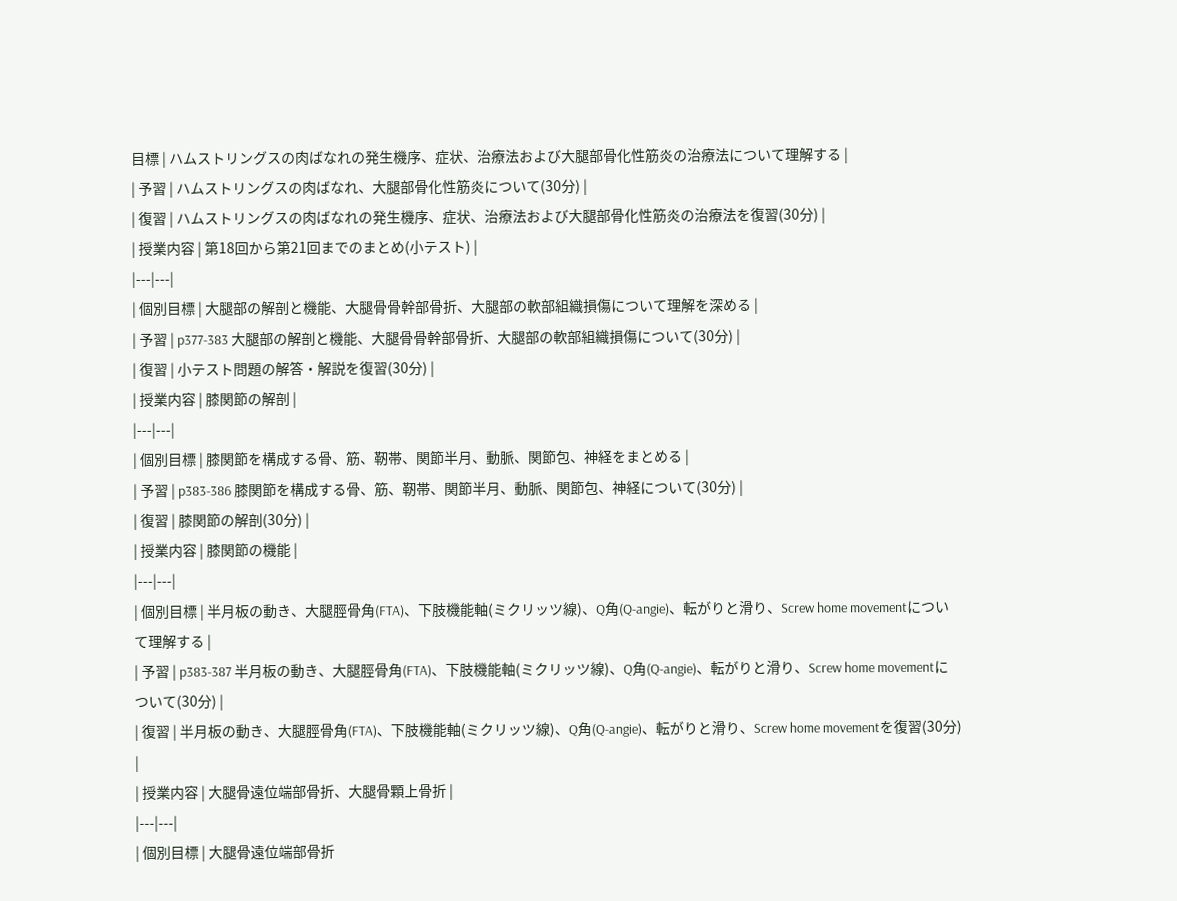目標 | ハムストリングスの肉ばなれの発生機序、症状、治療法および大腿部骨化性筋炎の治療法について理解する |
| 予習 | ハムストリングスの肉ばなれ、大腿部骨化性筋炎について(30分) |
| 復習 | ハムストリングスの肉ばなれの発生機序、症状、治療法および大腿部骨化性筋炎の治療法を復習(30分) |
| 授業内容 | 第18回から第21回までのまとめ(小テスト) |
|---|---|
| 個別目標 | 大腿部の解剖と機能、大腿骨骨幹部骨折、大腿部の軟部組織損傷について理解を深める |
| 予習 | p377-383 大腿部の解剖と機能、大腿骨骨幹部骨折、大腿部の軟部組織損傷について(30分) |
| 復習 | 小テスト問題の解答・解説を復習(30分) |
| 授業内容 | 膝関節の解剖 |
|---|---|
| 個別目標 | 膝関節を構成する骨、筋、靭帯、関節半月、動脈、関節包、神経をまとめる |
| 予習 | p383-386 膝関節を構成する骨、筋、靭帯、関節半月、動脈、関節包、神経について(30分) |
| 復習 | 膝関節の解剖(30分) |
| 授業内容 | 膝関節の機能 |
|---|---|
| 個別目標 | 半月板の動き、大腿脛骨角(FTA)、下肢機能軸(ミクリッツ線)、Q角(Q-angie)、転がりと滑り、Screw home movementについて理解する |
| 予習 | p383-387 半月板の動き、大腿脛骨角(FTA)、下肢機能軸(ミクリッツ線)、Q角(Q-angie)、転がりと滑り、Screw home movementについて(30分) |
| 復習 | 半月板の動き、大腿脛骨角(FTA)、下肢機能軸(ミクリッツ線)、Q角(Q-angie)、転がりと滑り、Screw home movementを復習(30分) |
| 授業内容 | 大腿骨遠位端部骨折、大腿骨顆上骨折 |
|---|---|
| 個別目標 | 大腿骨遠位端部骨折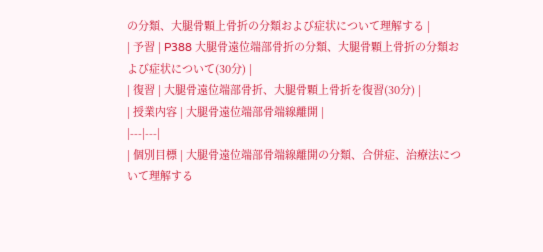の分類、大腿骨顆上骨折の分類および症状について理解する |
| 予習 | P388 大腿骨遠位端部骨折の分類、大腿骨顆上骨折の分類および症状について(30分) |
| 復習 | 大腿骨遠位端部骨折、大腿骨顆上骨折を復習(30分) |
| 授業内容 | 大腿骨遠位端部骨端線離開 |
|---|---|
| 個別目標 | 大腿骨遠位端部骨端線離開の分類、合併症、治療法について理解する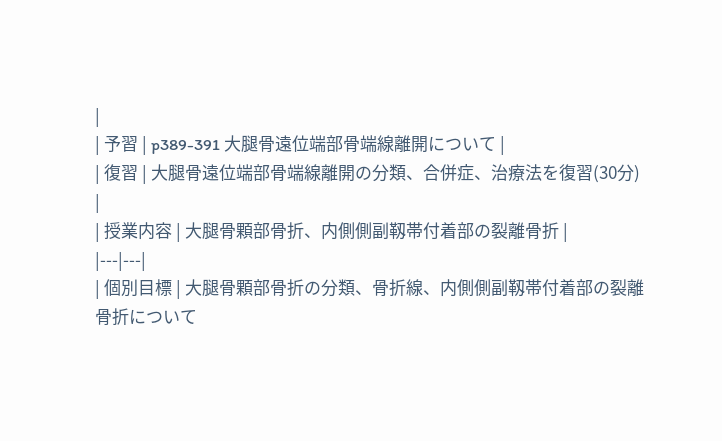|
| 予習 | p389-391 大腿骨遠位端部骨端線離開について |
| 復習 | 大腿骨遠位端部骨端線離開の分類、合併症、治療法を復習(30分) |
| 授業内容 | 大腿骨顆部骨折、内側側副靱帯付着部の裂離骨折 |
|---|---|
| 個別目標 | 大腿骨顆部骨折の分類、骨折線、内側側副靱帯付着部の裂離骨折について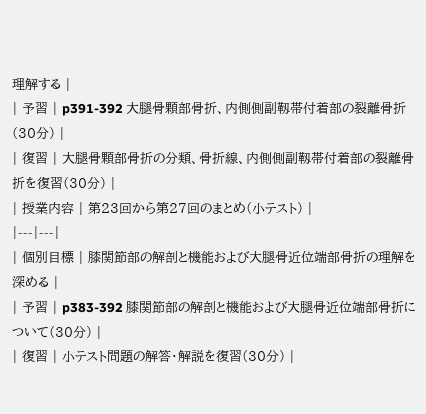理解する |
| 予習 | p391-392 大腿骨顆部骨折、内側側副靱帯付着部の裂離骨折(30分) |
| 復習 | 大腿骨顆部骨折の分類、骨折線、内側側副靱帯付着部の裂離骨折を復習(30分) |
| 授業内容 | 第23回から第27回のまとめ(小テスト) |
|---|---|
| 個別目標 | 膝関節部の解剖と機能および大腿骨近位端部骨折の理解を深める |
| 予習 | p383-392 膝関節部の解剖と機能および大腿骨近位端部骨折について(30分) |
| 復習 | 小テスト問題の解答・解説を復習(30分) |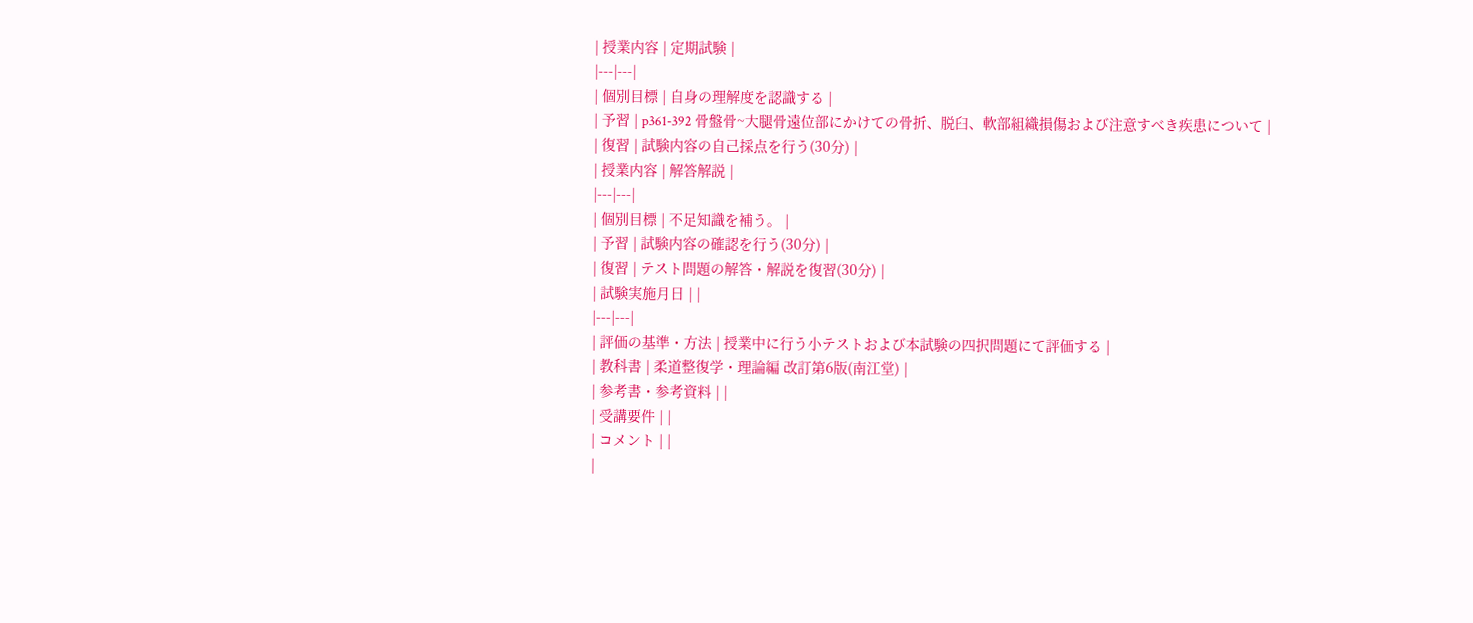| 授業内容 | 定期試験 |
|---|---|
| 個別目標 | 自身の理解度を認識する |
| 予習 | p361-392 骨盤骨~大腿骨遠位部にかけての骨折、脱臼、軟部組織損傷および注意すべき疾患について |
| 復習 | 試験内容の自己採点を行う(30分) |
| 授業内容 | 解答解説 |
|---|---|
| 個別目標 | 不足知識を補う。 |
| 予習 | 試験内容の確認を行う(30分) |
| 復習 | テスト問題の解答・解説を復習(30分) |
| 試験実施月日 | |
|---|---|
| 評価の基準・方法 | 授業中に行う小テストおよび本試験の四択問題にて評価する |
| 教科書 | 柔道整復学・理論編 改訂第6版(南江堂) |
| 参考書・参考資料 | |
| 受講要件 | |
| コメント | |
|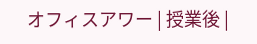オフィスアワー | 授業後 |